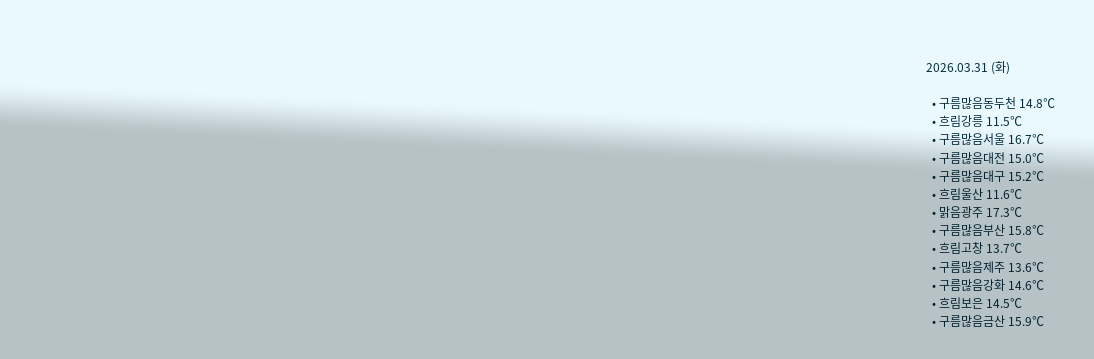2026.03.31 (화)

  • 구름많음동두천 14.8℃
  • 흐림강릉 11.5℃
  • 구름많음서울 16.7℃
  • 구름많음대전 15.0℃
  • 구름많음대구 15.2℃
  • 흐림울산 11.6℃
  • 맑음광주 17.3℃
  • 구름많음부산 15.8℃
  • 흐림고창 13.7℃
  • 구름많음제주 13.6℃
  • 구름많음강화 14.6℃
  • 흐림보은 14.5℃
  • 구름많음금산 15.9℃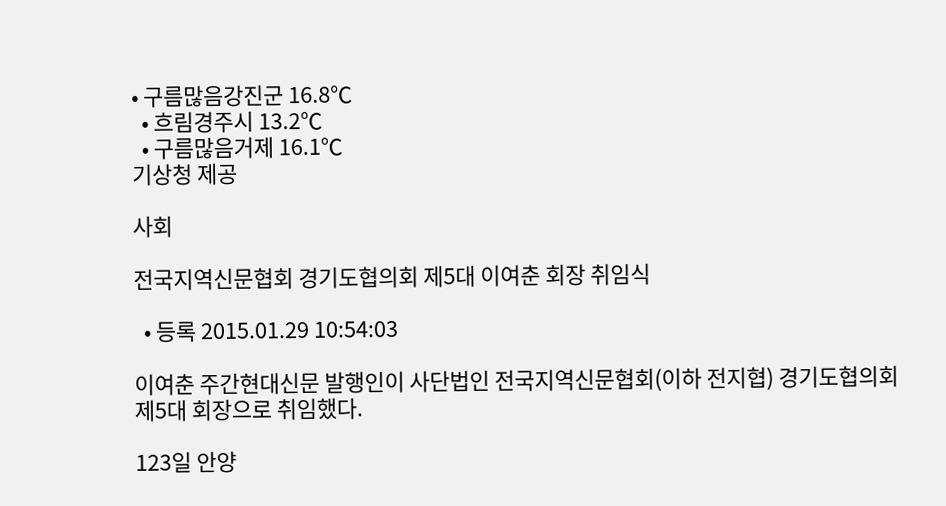• 구름많음강진군 16.8℃
  • 흐림경주시 13.2℃
  • 구름많음거제 16.1℃
기상청 제공

사회

전국지역신문협회 경기도협의회 제5대 이여춘 회장 취임식

  • 등록 2015.01.29 10:54:03

이여춘 주간현대신문 발행인이 사단법인 전국지역신문협회(이하 전지협) 경기도협의회 제5대 회장으로 취임했다.

123일 안양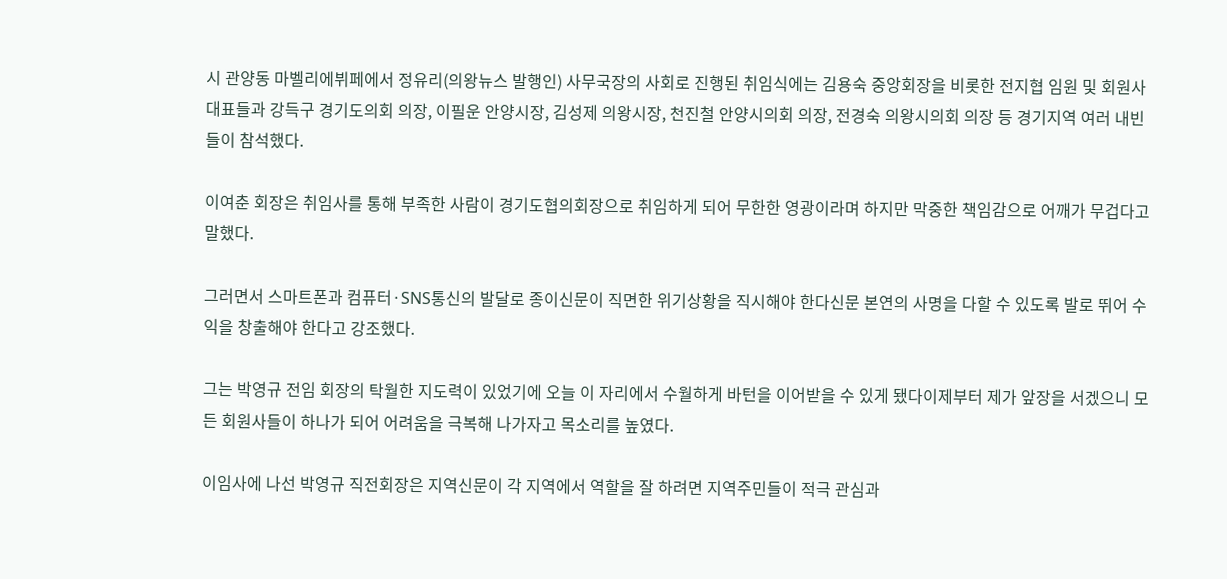시 관양동 마벨리에뷔페에서 정유리(의왕뉴스 발행인) 사무국장의 사회로 진행된 취임식에는 김용숙 중앙회장을 비롯한 전지협 임원 및 회원사 대표들과 강득구 경기도의회 의장, 이필운 안양시장, 김성제 의왕시장, 천진철 안양시의회 의장, 전경숙 의왕시의회 의장 등 경기지역 여러 내빈들이 참석했다.

이여춘 회장은 취임사를 통해 부족한 사람이 경기도협의회장으로 취임하게 되어 무한한 영광이라며 하지만 막중한 책임감으로 어깨가 무겁다고 말했다.

그러면서 스마트폰과 컴퓨터·SNS통신의 발달로 종이신문이 직면한 위기상황을 직시해야 한다신문 본연의 사명을 다할 수 있도록 발로 뛰어 수익을 창출해야 한다고 강조했다.

그는 박영규 전임 회장의 탁월한 지도력이 있었기에 오늘 이 자리에서 수월하게 바턴을 이어받을 수 있게 됐다이제부터 제가 앞장을 서겠으니 모든 회원사들이 하나가 되어 어려움을 극복해 나가자고 목소리를 높였다.

이임사에 나선 박영규 직전회장은 지역신문이 각 지역에서 역할을 잘 하려면 지역주민들이 적극 관심과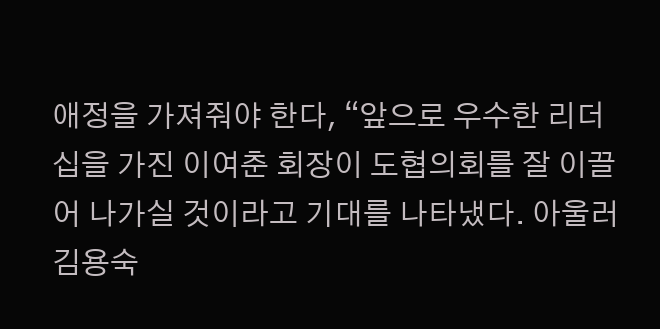애정을 가져줘야 한다, “앞으로 우수한 리더십을 가진 이여춘 회장이 도협의회를 잘 이끌어 나가실 것이라고 기대를 나타냈다. 아울러 김용숙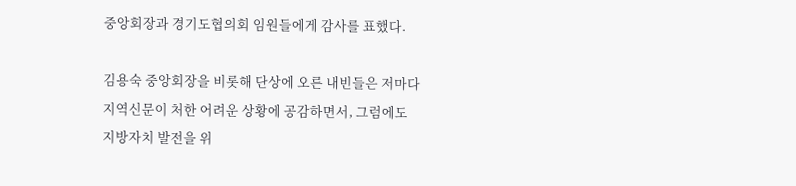중앙회장과 경기도협의회 임원들에게 감사를 표했다.

김용숙 중앙회장을 비롯해 단상에 오른 내빈들은 저마다 지역신문이 처한 어려운 상황에 공감하면서, 그럼에도 지방자치 발전을 위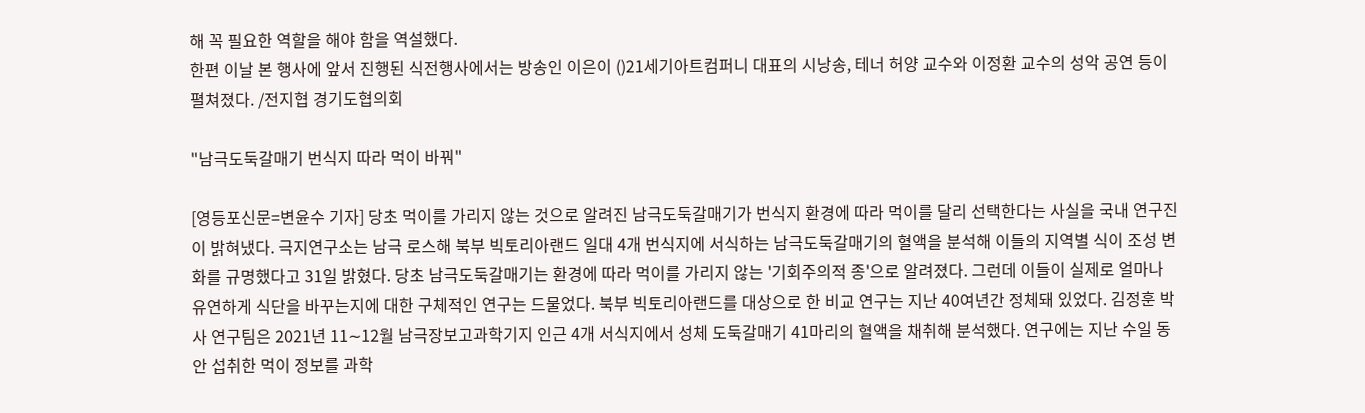해 꼭 필요한 역할을 해야 함을 역설했다.
한편 이날 본 행사에 앞서 진행된 식전행사에서는 방송인 이은이 ()21세기아트컴퍼니 대표의 시낭송, 테너 허양 교수와 이정환 교수의 성악 공연 등이 펼쳐졌다. /전지협 경기도협의회

"남극도둑갈매기 번식지 따라 먹이 바꿔"

[영등포신문=변윤수 기자] 당초 먹이를 가리지 않는 것으로 알려진 남극도둑갈매기가 번식지 환경에 따라 먹이를 달리 선택한다는 사실을 국내 연구진이 밝혀냈다. 극지연구소는 남극 로스해 북부 빅토리아랜드 일대 4개 번식지에 서식하는 남극도둑갈매기의 혈액을 분석해 이들의 지역별 식이 조성 변화를 규명했다고 31일 밝혔다. 당초 남극도둑갈매기는 환경에 따라 먹이를 가리지 않는 '기회주의적 종'으로 알려졌다. 그런데 이들이 실제로 얼마나 유연하게 식단을 바꾸는지에 대한 구체적인 연구는 드물었다. 북부 빅토리아랜드를 대상으로 한 비교 연구는 지난 40여년간 정체돼 있었다. 김정훈 박사 연구팀은 2021년 11∼12월 남극장보고과학기지 인근 4개 서식지에서 성체 도둑갈매기 41마리의 혈액을 채취해 분석했다. 연구에는 지난 수일 동안 섭취한 먹이 정보를 과학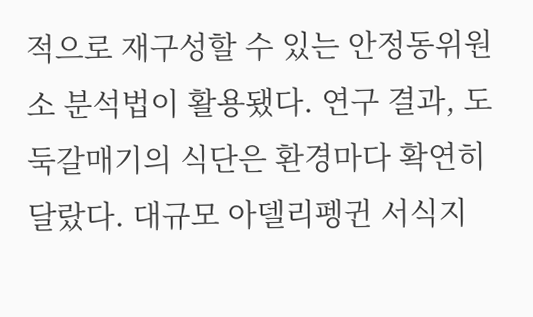적으로 재구성할 수 있는 안정동위원소 분석법이 활용됐다. 연구 결과, 도둑갈매기의 식단은 환경마다 확연히 달랐다. 대규모 아델리펭귄 서식지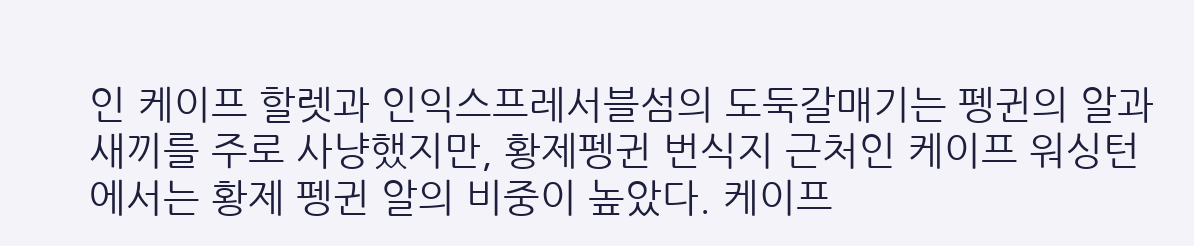인 케이프 할렛과 인익스프레서블섬의 도둑갈매기는 펭귄의 알과 새끼를 주로 사냥했지만, 황제펭귄 번식지 근처인 케이프 워싱턴에서는 황제 펭귄 알의 비중이 높았다. 케이프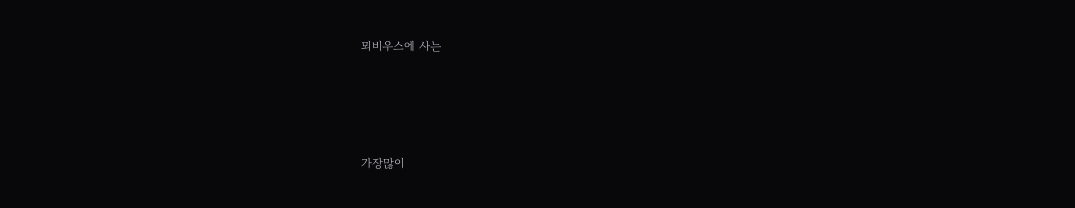뫼비우스에 사는




가장많이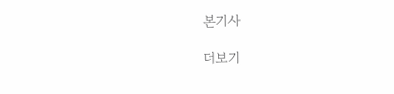본기사

더보기